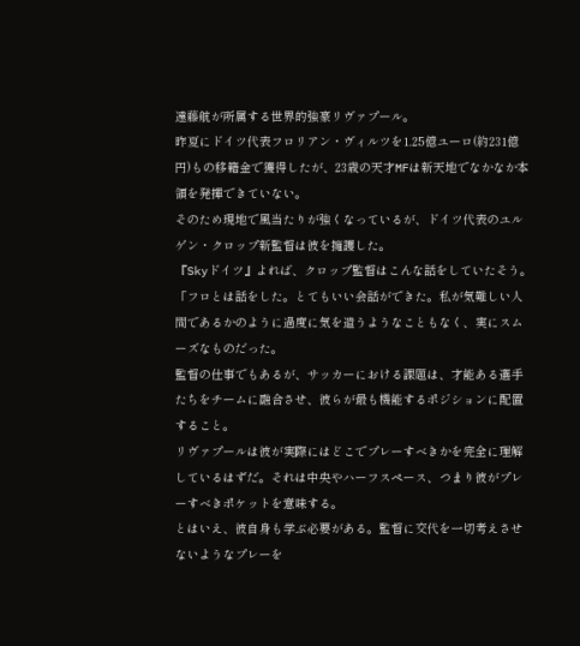遠藤航が所属する世界的強豪リヴァプール。
昨夏にドイツ代表フロリアン・ヴィルツを1.25億ユーロ(約231億円)もの移籍金で獲得したが、23歳の天才MFは新天地でなかなか本領を発揮できていない。
そのため現地で風当たりが強くなっているが、ドイツ代表のユルゲン・クロップ新監督は彼を擁護した。
『Skyドイツ』よれば、クロップ監督はこんな話をしていたそう。
「フロとは話をした。とてもいい会話ができた。私が気難しい人間であるかのように過度に気を遣うようなこともなく、実にスムーズなものだった。
監督の仕事でもあるが、サッカーにおける課題は、才能ある選手たちをチームに融合させ、彼らが最も機能するポジションに配置すること。
リヴァプールは彼が実際にはどこでプレーすべきかを完全に理解しているはずだ。それは中央やハーフスペース、つまり彼がプレーすべきポケットを意味する。
とはいえ、彼自身も学ぶ必要がある。監督に交代を一切考えさせないようなプレーを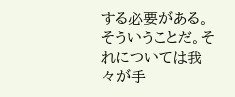する必要がある。
そういうことだ。それについては我々が手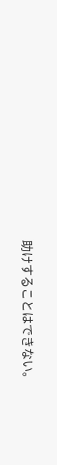助けすることはできない。